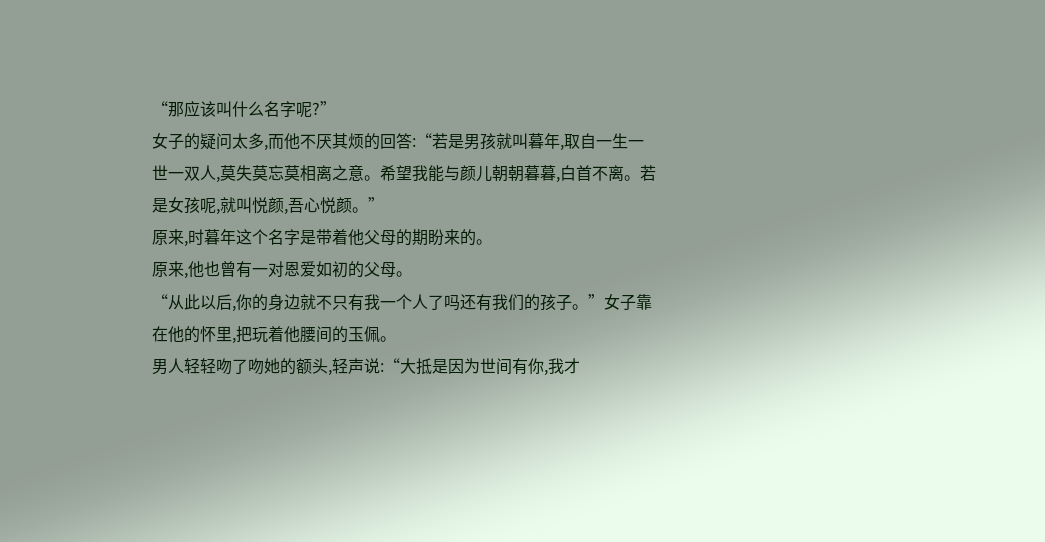“那应该叫什么名字呢?”
女子的疑问太多,而他不厌其烦的回答:“若是男孩就叫暮年,取自一生一世一双人,莫失莫忘莫相离之意。希望我能与颜儿朝朝暮暮,白首不离。若是女孩呢,就叫悦颜,吾心悦颜。”
原来,时暮年这个名字是带着他父母的期盼来的。
原来,他也曾有一对恩爱如初的父母。
“从此以后,你的身边就不只有我一个人了吗还有我们的孩子。”女子靠在他的怀里,把玩着他腰间的玉佩。
男人轻轻吻了吻她的额头,轻声说:“大抵是因为世间有你,我才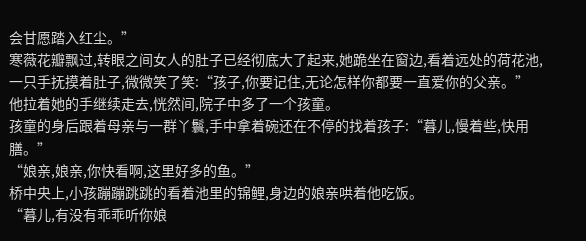会甘愿踏入红尘。”
寒薇花瓣飘过,转眼之间女人的肚子已经彻底大了起来,她跪坐在窗边,看着远处的荷花池,一只手抚摸着肚子,微微笑了笑:“孩子,你要记住,无论怎样你都要一直爱你的父亲。”
他拉着她的手继续走去,恍然间,院子中多了一个孩童。
孩童的身后跟着母亲与一群丫鬟,手中拿着碗还在不停的找着孩子:“暮儿,慢着些,快用膳。”
“娘亲,娘亲,你快看啊,这里好多的鱼。”
桥中央上,小孩蹦蹦跳跳的看着池里的锦鲤,身边的娘亲哄着他吃饭。
“暮儿,有没有乖乖听你娘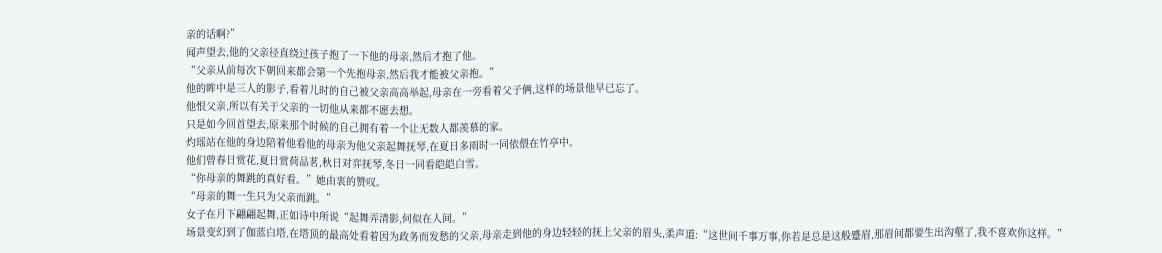亲的话啊?”
闻声望去,他的父亲径直绕过孩子抱了一下他的母亲,然后才抱了他。
“父亲从前每次下朝回来都会第一个先抱母亲,然后我才能被父亲抱。”
他的眸中是三人的影子,看着儿时的自己被父亲高高举起,母亲在一旁看着父子俩,这样的场景他早已忘了。
他恨父亲,所以有关于父亲的一切他从来都不愿去想。
只是如今回首望去,原来那个时候的自己拥有着一个让无数人都羡慕的家。
灼瑶站在他的身边陪着他看他的母亲为他父亲起舞抚琴,在夏日多雨时一同依偎在竹亭中。
他们曾春日赏花,夏日赏荷品茗,秋日对弈抚琴,冬日一同看皑皑白雪。
“你母亲的舞跳的真好看。”她由衷的赞叹。
“母亲的舞一生只为父亲而跳。”
女子在月下翩翩起舞,正如诗中所说“起舞弄清影,何似在人间。”
场景变幻到了伽蓝白塔,在塔顶的最高处看着因为政务而发愁的父亲,母亲走到他的身边轻轻的抚上父亲的眉头,柔声道:“这世间千事万事,你若是总是这般蹙眉,那眉间都要生出沟壑了,我不喜欢你这样。”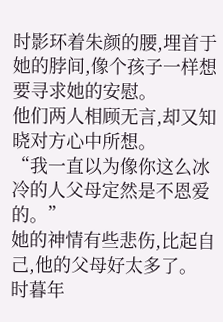时影环着朱颜的腰,埋首于她的脖间,像个孩子一样想要寻求她的安慰。
他们两人相顾无言,却又知晓对方心中所想。
“我一直以为像你这么冰冷的人父母定然是不恩爱的。”
她的神情有些悲伤,比起自己,他的父母好太多了。
时暮年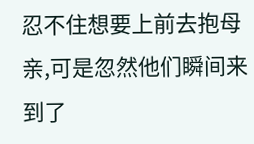忍不住想要上前去抱母亲,可是忽然他们瞬间来到了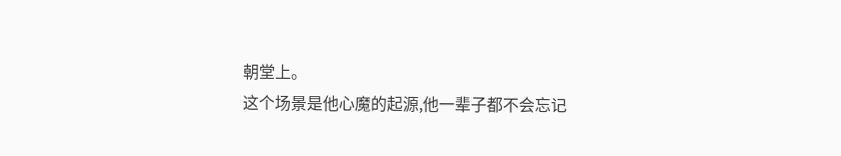朝堂上。
这个场景是他心魔的起源,他一辈子都不会忘记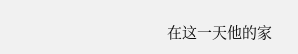在这一天他的家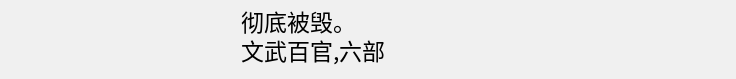彻底被毁。
文武百官,六部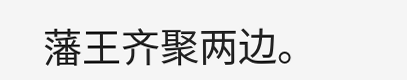藩王齐聚两边。